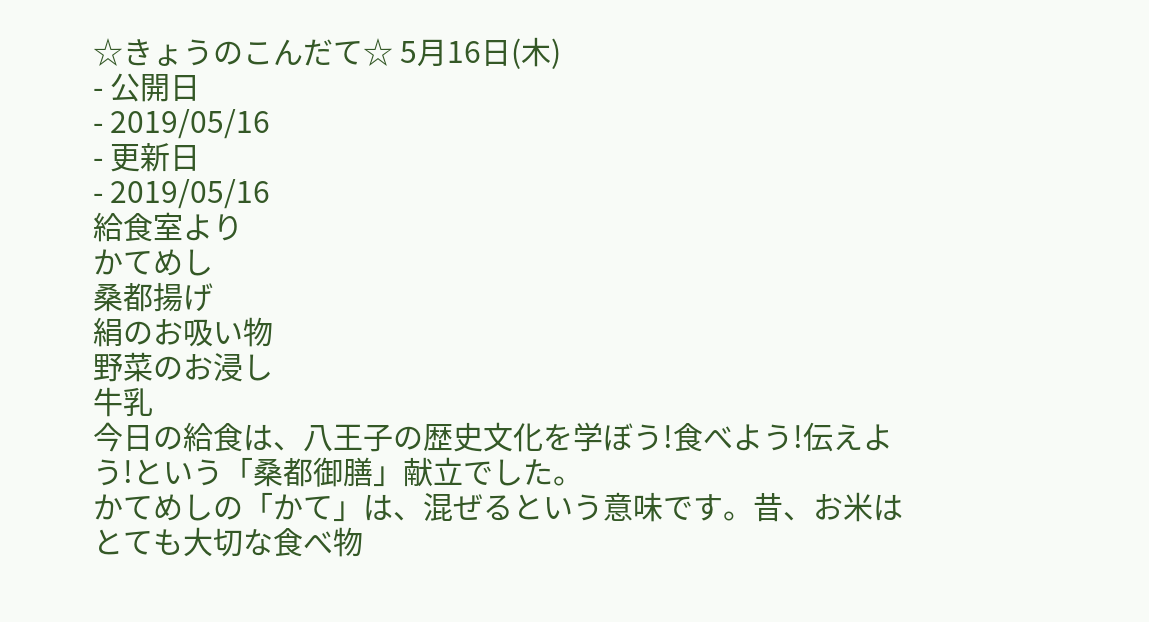☆きょうのこんだて☆ 5月16日(木)
- 公開日
- 2019/05/16
- 更新日
- 2019/05/16
給食室より
かてめし
桑都揚げ
絹のお吸い物
野菜のお浸し
牛乳
今日の給食は、八王子の歴史文化を学ぼう!食べよう!伝えよう!という「桑都御膳」献立でした。
かてめしの「かて」は、混ぜるという意味です。昔、お米はとても大切な食べ物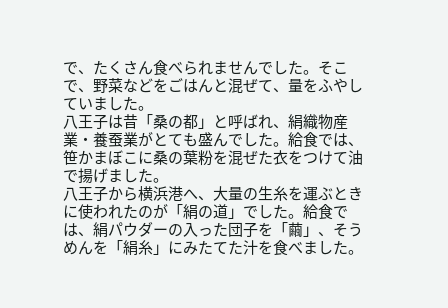で、たくさん食べられませんでした。そこで、野菜などをごはんと混ぜて、量をふやしていました。
八王子は昔「桑の都」と呼ばれ、絹織物産業・養蚕業がとても盛んでした。給食では、笹かまぼこに桑の葉粉を混ぜた衣をつけて油で揚げました。
八王子から横浜港へ、大量の生糸を運ぶときに使われたのが「絹の道」でした。給食では、絹パウダーの入った団子を「繭」、そうめんを「絹糸」にみたてた汁を食べました。